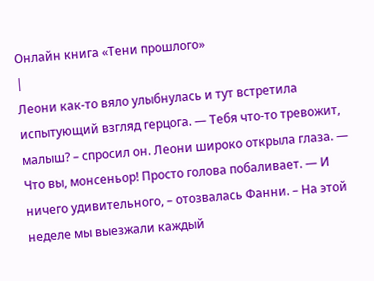Онлайн книга «Тени прошлого»
|
Леони как-то вяло улыбнулась и тут встретила испытующий взгляд герцога. — Тебя что-то тревожит, малыш? – спросил он. Леони широко открыла глаза. — Что вы, монсеньор! Просто голова побаливает. — И ничего удивительного, – отозвалась Фанни. – На этой неделе мы выезжали каждый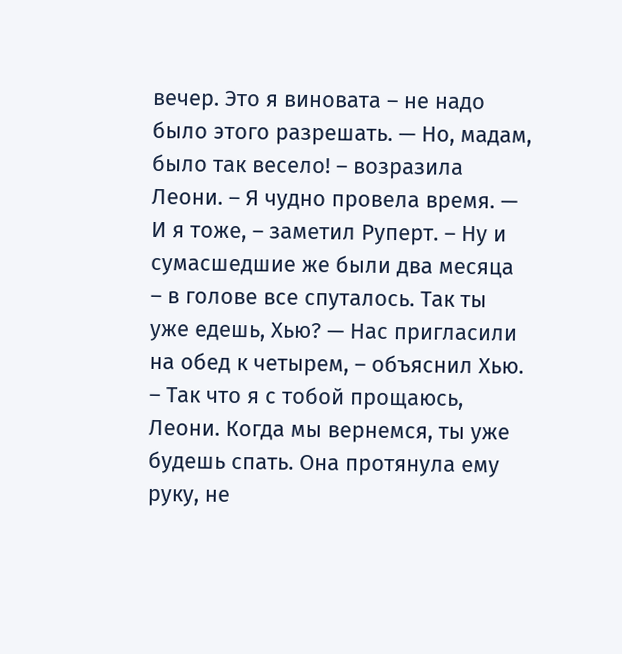вечер. Это я виновата – не надо было этого разрешать. — Но, мадам, было так весело! – возразила Леони. – Я чудно провела время. — И я тоже, – заметил Руперт. – Ну и сумасшедшие же были два месяца – в голове все спуталось. Так ты уже едешь, Хью? — Нас пригласили на обед к четырем, – объяснил Хью. – Так что я с тобой прощаюсь, Леони. Когда мы вернемся, ты уже будешь спать. Она протянула ему руку, не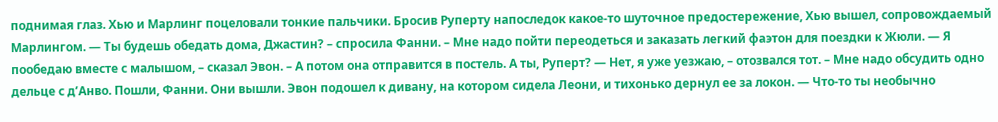поднимая глаз. Хью и Марлинг поцеловали тонкие пальчики. Бросив Руперту напоследок какое-то шуточное предостережение, Хью вышел, сопровождаемый Марлингом. — Ты будешь обедать дома, Джастин? – спросила Фанни. – Мне надо пойти переодеться и заказать легкий фаэтон для поездки к Жюли. — Я пообедаю вместе с малышом, – сказал Эвон. – А потом она отправится в постель. А ты, Руперт? — Нет, я уже уезжаю, – отозвался тот. – Мне надо обсудить одно дельце с д’Анво. Пошли, Фанни. Они вышли. Эвон подошел к дивану, на котором сидела Леони, и тихонько дернул ее за локон. — Что-то ты необычно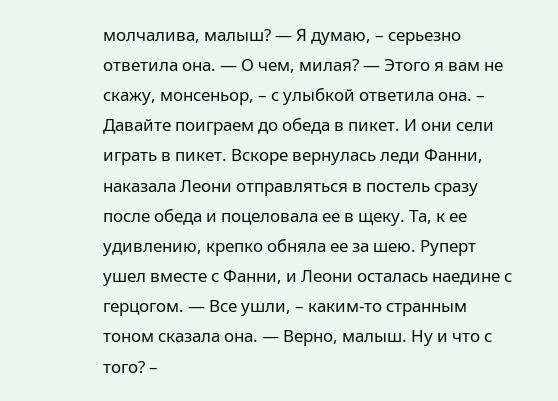молчалива, малыш? — Я думаю, – серьезно ответила она. — О чем, милая? — Этого я вам не скажу, монсеньор, – с улыбкой ответила она. – Давайте поиграем до обеда в пикет. И они сели играть в пикет. Вскоре вернулась леди Фанни, наказала Леони отправляться в постель сразу после обеда и поцеловала ее в щеку. Та, к ее удивлению, крепко обняла ее за шею. Руперт ушел вместе с Фанни, и Леони осталась наедине с герцогом. — Все ушли, – каким-то странным тоном сказала она. — Верно, малыш. Ну и что с того? –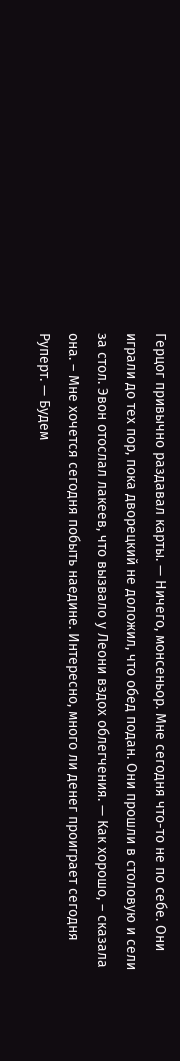Герцог привычно раздавал карты. — Ничего, монсеньор. Мне сегодня что-то не по себе. Они играли до тех пор, пока дворецкий не доложил, что обед подан. Они прошли в столовую и сели за стол. Эвон отослал лакеев, что вызвало у Леони вздох облегчения. — Как хорошо, – сказала она. – Мне хочется сегодня побыть наедине. Интересно, много ли денег проиграет сегодня Руперт. — Будем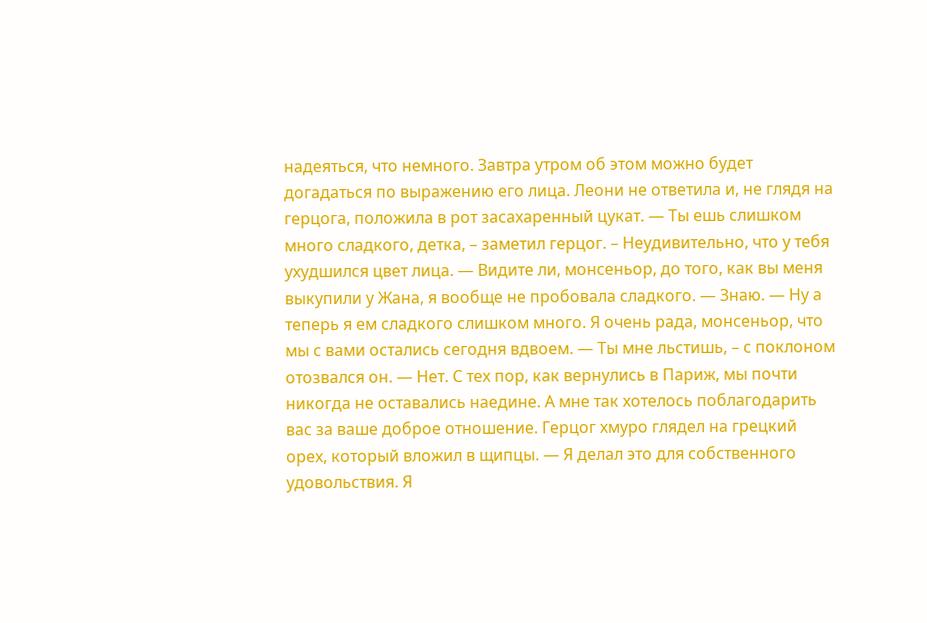надеяться, что немного. Завтра утром об этом можно будет догадаться по выражению его лица. Леони не ответила и, не глядя на герцога, положила в рот засахаренный цукат. — Ты ешь слишком много сладкого, детка, – заметил герцог. – Неудивительно, что у тебя ухудшился цвет лица. — Видите ли, монсеньор, до того, как вы меня выкупили у Жана, я вообще не пробовала сладкого. — Знаю. — Ну а теперь я ем сладкого слишком много. Я очень рада, монсеньор, что мы с вами остались сегодня вдвоем. — Ты мне льстишь, – с поклоном отозвался он. — Нет. С тех пор, как вернулись в Париж, мы почти никогда не оставались наедине. А мне так хотелось поблагодарить вас за ваше доброе отношение. Герцог хмуро глядел на грецкий орех, который вложил в щипцы. — Я делал это для собственного удовольствия. Я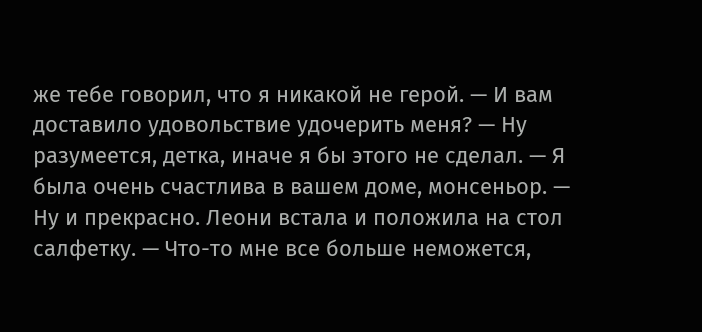же тебе говорил, что я никакой не герой. — И вам доставило удовольствие удочерить меня? — Ну разумеется, детка, иначе я бы этого не сделал. — Я была очень счастлива в вашем доме, монсеньор. — Ну и прекрасно. Леони встала и положила на стол салфетку. — Что-то мне все больше неможется,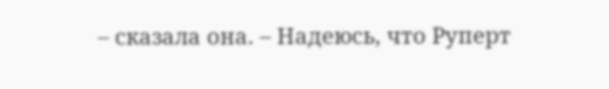– сказала она. – Надеюсь, что Руперт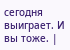сегодня выиграет. И вы тоже. |